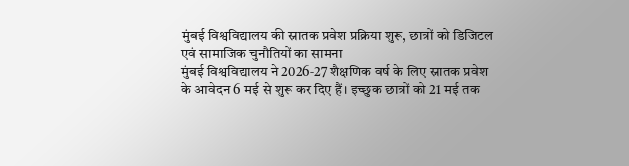मुंबई विश्वविद्यालय की स्नातक प्रवेश प्रक्रिया शुरू, छात्रों को डिजिटल एवं सामाजिक चुनौतियों का सामना
मुंबई विश्वविद्यालय ने 2026‑27 शैक्षणिक वर्ष के लिए स्नातक प्रवेश के आवेदन 6 मई से शुरू कर दिए हैं। इच्छुक छात्रों को 21 मई तक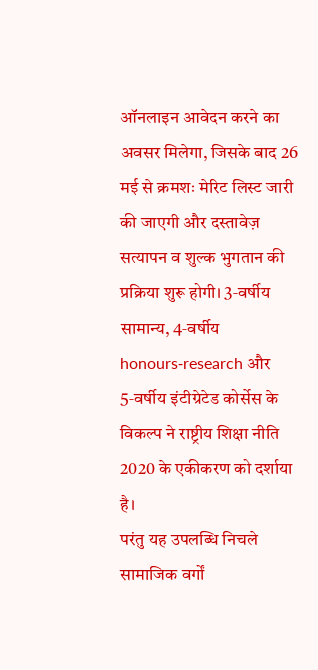ऑनलाइन आवेदन करने का अवसर मिलेगा, जिसके बाद 26 मई से क्रमशः मेरिट लिस्ट जारी की जाएगी और दस्तावेज़ सत्यापन व शुल्क भुगतान की प्रक्रिया शुरू होगी। 3‑वर्षीय सामान्य, 4‑वर्षीय honours‑research और 5‑वर्षीय इंटीग्रेटेड कोर्सेस के विकल्प ने राष्ट्रीय शिक्षा नीति 2020 के एकीकरण को दर्शाया है।
परंतु यह उपलब्धि निचले सामाजिक वर्गों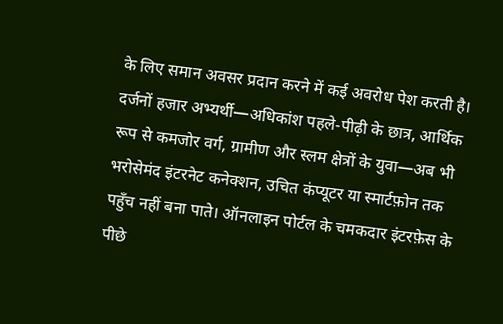के लिए समान अवसर प्रदान करने में कई अवरोध पेश करती है। दर्जनों हजार अभ्यर्थी—अधिकांश पहले‑पीढ़ी के छात्र, आर्थिक रूप से कमजोर वर्ग, ग्रामीण और स्लम क्षेत्रों के युवा—अब भी भरोसेमंद इंटरनेट कनेक्शन, उचित कंप्यूटर या स्मार्टफ़ोन तक पहुँच नहीं बना पाते। ऑनलाइन पोर्टल के चमकदार इंटरफ़ेस के पीछे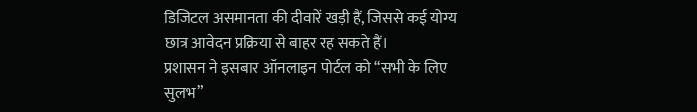डिजिटल असमानता की दीवारें खड़ी हैं, जिससे कई योग्य छात्र आवेदन प्रक्रिया से बाहर रह सकते हैं।
प्रशासन ने इसबार ऑनलाइन पोर्टल को “सभी के लिए सुलभ”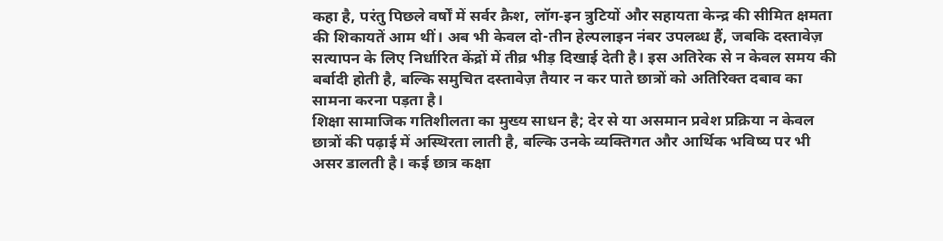कहा है, परंतु पिछले वर्षों में सर्वर क्रैश, लॉग‑इन त्रुटियों और सहायता केन्द्र की सीमित क्षमता की शिकायतें आम थीं। अब भी केवल दो-तीन हेल्पलाइन नंबर उपलब्ध हैं, जबकि दस्तावेज़ सत्यापन के लिए निर्धारित केंद्रों में तीव्र भीड़ दिखाई देती है। इस अतिरेक से न केवल समय की बर्बादी होती है, बल्कि समुचित दस्तावेज़ तैयार न कर पाते छात्रों को अतिरिक्त दबाव का सामना करना पड़ता है।
शिक्षा सामाजिक गतिशीलता का मुख्य साधन है; देर से या असमान प्रवेश प्रक्रिया न केवल छात्रों की पढ़ाई में अस्थिरता लाती है, बल्कि उनके व्यक्तिगत और आर्थिक भविष्य पर भी असर डालती है। कई छात्र कक्षा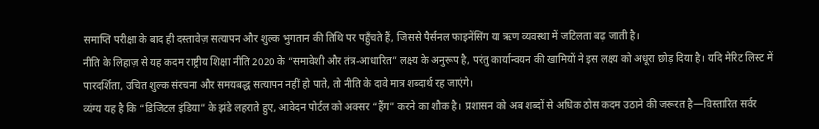समाप्ति परीक्षा के बाद ही दस्तावेज़ सत्यापन और शुल्क भुगतान की तिथि पर पहुँचते हैं, जिससे पैर्सनल फाइनेंसिंग या ऋण व्यवस्था में जटिलता बढ़ जाती है।
नीति के लिहाज़ से यह कदम राष्ट्रीय शिक्षा नीति 2020 के “समावेशी और तंत्र-आधारित” लक्ष्य के अनुरूप है, परंतु कार्यान्वयन की खामियों ने इस लक्ष्य को अधूरा छोड़ दिया है। यदि मेरिट लिस्ट में पारदर्शिता, उचित शुल्क संरचना और समयबद्ध सत्यापन नहीं हो पाते, तो नीति के दावे मात्र शब्दार्थ रह जाएंगे।
व्यंग्य यह है कि “डिजिटल इंडिया” के झंडे लहराते हुए, आवेदन पोर्टल को अक्सर “हैंग” करने का शौक है। प्रशासन को अब शब्दों से अधिक ठोस कदम उठाने की जरूरत है—विस्तारित सर्वर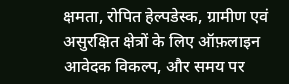क्षमता, रोपित हेल्पडेस्क, ग्रामीण एवं असुरक्षित क्षेत्रों के लिए ऑफ़लाइन आवेदक विकल्प, और समय पर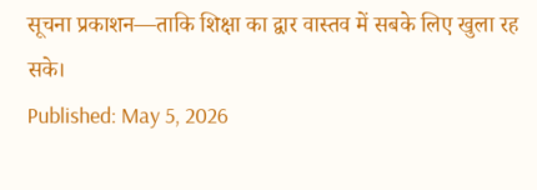सूचना प्रकाशन—ताकि शिक्षा का द्वार वास्तव में सबके लिए खुला रह सके।
Published: May 5, 2026